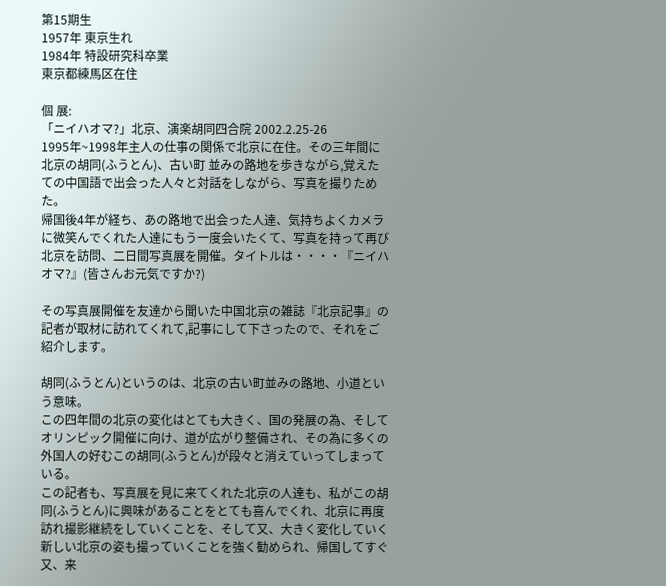第15期生
1957年 東京生れ
1984年 特設研究科卒業
東京都練馬区在住

個 展:
「ニイハオマ?」北京、演楽胡同四合院 2002.2.25-26
1995年~1998年主人の仕事の関係で北京に在住。その三年間に北京の胡同(ふうとん)、古い町 並みの路地を歩きながら,覚えたての中国語で出会った人々と対話をしながら、写真を撮りためた。
帰国後4年が経ち、あの路地で出会った人達、気持ちよくカメラに微笑んでくれた人達にもう一度会いたくて、写真を持って再び北京を訪問、二日間写真展を開催。タイトルは・・・・『ニイハオマ?』(皆さんお元気ですか?)

その写真展開催を友達から聞いた中国北京の雑誌『北京記事』の記者が取材に訪れてくれて,記事にして下さったので、それをご紹介します。

胡同(ふうとん)というのは、北京の古い町並みの路地、小道という意味。
この四年間の北京の変化はとても大きく、国の発展の為、そしてオリンピック開催に向け、道が広がり整備され、その為に多くの外国人の好むこの胡同(ふうとん)が段々と消えていってしまっている。
この記者も、写真展を見に来てくれた北京の人達も、私がこの胡同(ふうとん)に興味があることをとても喜んでくれ、北京に再度訪れ撮影継続をしていくことを、そして又、大きく変化していく新しい北京の姿も撮っていくことを強く勧められ、帰国してすぐ又、来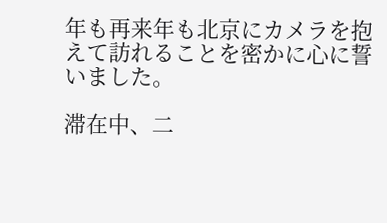年も再来年も北京にカメラを抱えて訪れることを密かに心に誓いました。

滞在中、二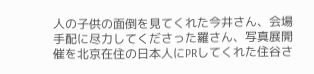人の子供の面倒を見てくれた今井さん、会場手配に尽力してくださった羅さん、写真展開催を北京在住の日本人にPRしてくれた住谷さ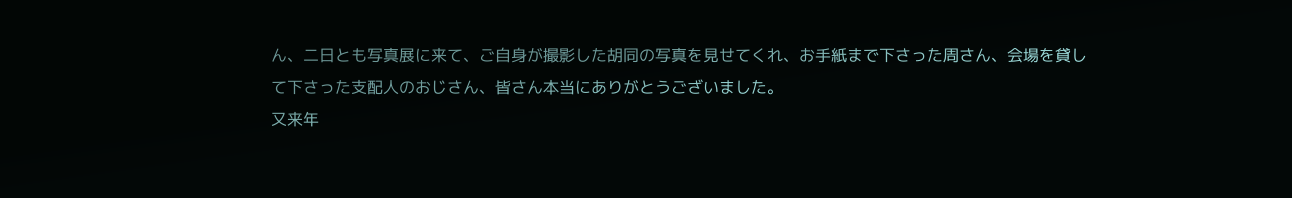ん、二日とも写真展に来て、ご自身が撮影した胡同の写真を見せてくれ、お手紙まで下さった周さん、会場を貸して下さった支配人のおじさん、皆さん本当にありがとうございました。
又来年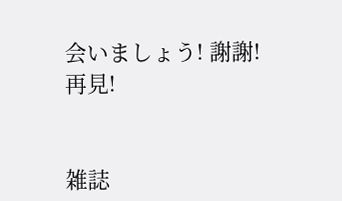会いましょう! 謝謝! 再見!


雑誌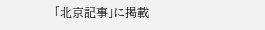「北京記事」に掲載